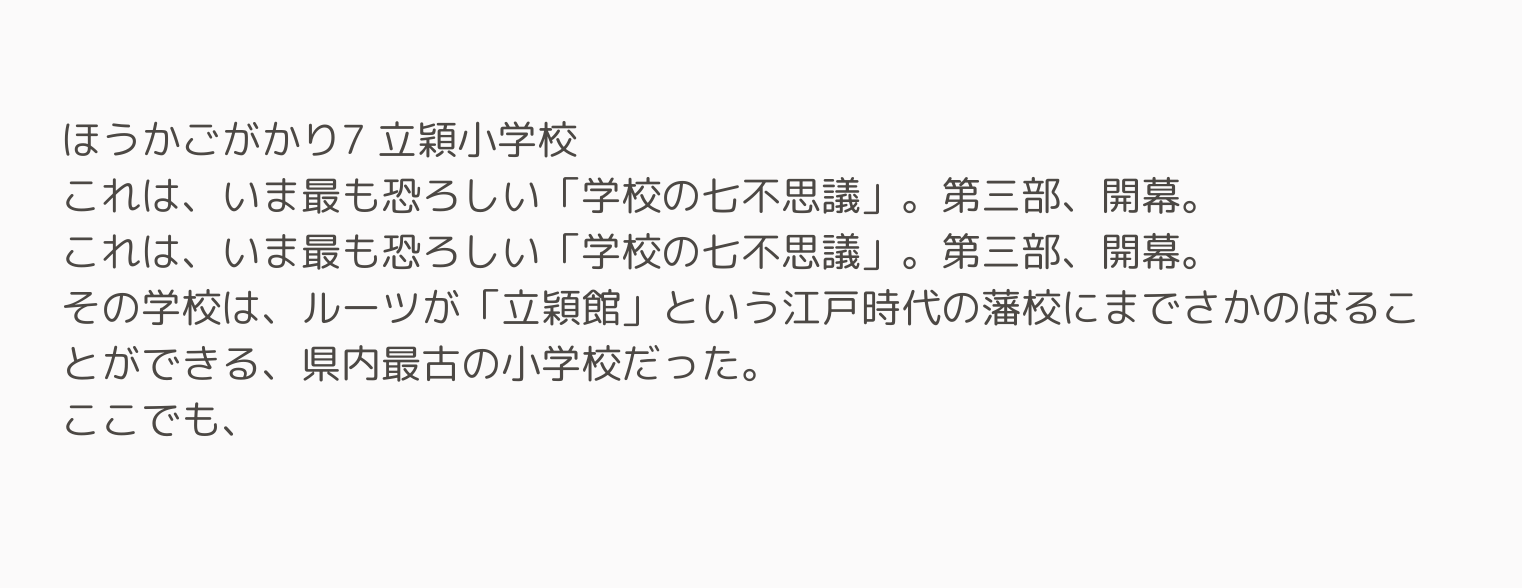ほうかごがかり7 立穎小学校
これは、いま最も恐ろしい「学校の七不思議」。第三部、開幕。
これは、いま最も恐ろしい「学校の七不思議」。第三部、開幕。
その学校は、ルーツが「立穎館」という江戸時代の藩校にまでさかのぼることができる、県内最古の小学校だった。
ここでも、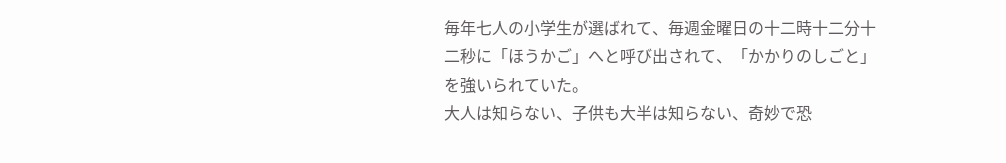毎年七人の小学生が選ばれて、毎週金曜日の十二時十二分十二秒に「ほうかご」へと呼び出されて、「かかりのしごと」を強いられていた。
大人は知らない、子供も大半は知らない、奇妙で恐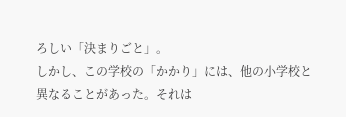ろしい「決まりごと」。
しかし、この学校の「かかり」には、他の小学校と異なることがあった。それは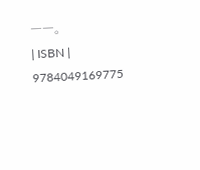――。
| ISBN | 9784049169775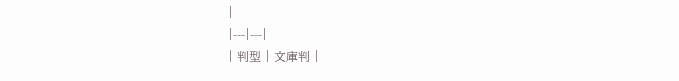|
|---|---|
| 判型 | 文庫判 |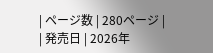| ページ数 | 280ページ |
| 発売日 | 2026年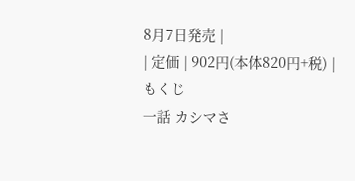8月7日発売 |
| 定価 | 902円(本体820円+税) |
もくじ
一話 カシマさ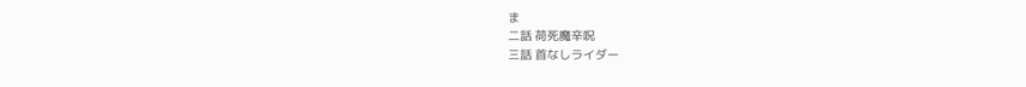ま
二話 荷死魔辛呪
三話 首なしライダー